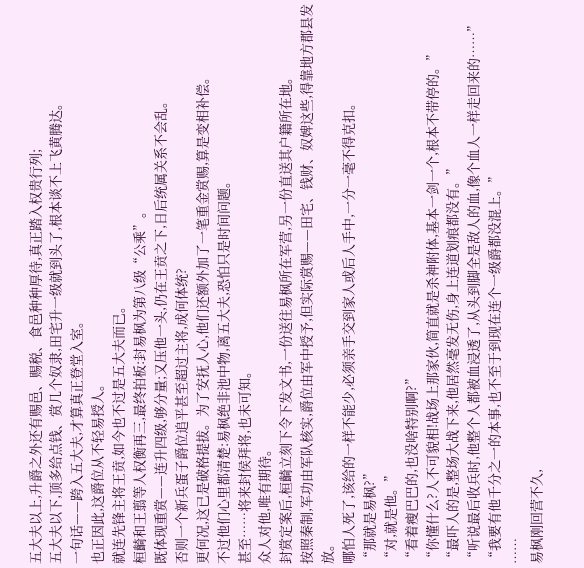五大夫以上,升爵之外还有赐邑、赐税、食邑种种厚待,真正踏入权贵行列;
五大夫以下,顶多给点钱、赏几个奴隶,田宅升一级就到头了,根本谈不上飞黄腾达。
一句话——跨入五大夫,才算真正登堂入室。
也正因此,这爵位从不轻易授人。
就连先锋主将王贲,如今也不过是五大夫而已。
桓齮和王翦等人权衡再三,最终拍板:封易枫为第八级“公乘”。
既体现重赏——连升四级,够分量;又压他一头,仍在王贲之下,日后统属关系不会乱。
否则一个新兵蛋子爵位追平甚至超过主将,成何体统?
更何况,这已是破格提拔。为了安抚人心,他们还额外加了一笔重金赏赐,算是变相补偿。
不过他们心里都清楚:易枫绝非池中物,离五大夫,恐怕只是时间问题。
甚至……将来封侯拜将,也未可知。
众人对他,唯有期待。
封赏定案后,桓齮立刻下令下发文书,一份送往易枫所在军营,另一份直送其户籍所在地。
按照秦制,军功由军队核实,爵位由军中授予,但实际赏赐——田宅、钱财、奴婢这些,得靠地方郡县发放。
哪怕人死了,该给的一样不能少,必须亲手交到家人或后人手中,一分一毫不得克扣。
“那就是易枫?”
“对,就是他。”
“看着瘦巴巴的,也没啥特别啊?”
“你懂什么?人不可貌相!战场上那家伙,简直就是杀神附体,基本一剑一个,根本不带停的。”
“最吓人的是,整场大战下来,他居然毫发无伤,身上连道划痕都没有。”
“听说最后收兵时,他整个人都被血浸透了,从头到脚全是敌人的血,像个血人一样走回来的……”
“我要有他千分之一的本事,也不至于到现在连个一级爵都没混上。”
……
易枫刚回营不久,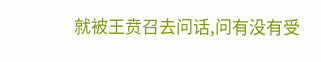就被王贲召去问话,问有没有受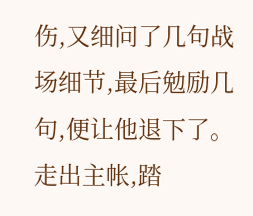伤,又细问了几句战场细节,最后勉励几句,便让他退下了。
走出主帐,踏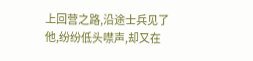上回营之路,沿途士兵见了他,纷纷低头噤声,却又在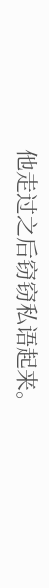他走过之后窃窃私语起来。